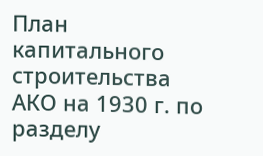План капитального строительства АКО на 1930 г. по разделу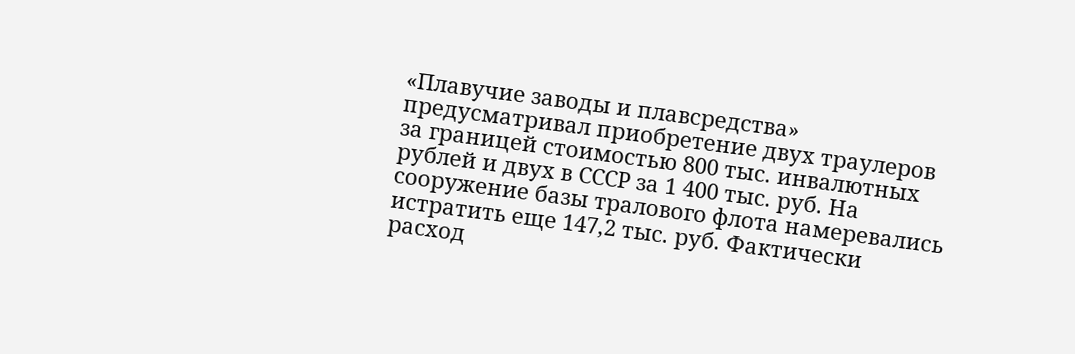«Плавучие заводы и плавсредства» предусматривал приобретение двух траулеров за границей стоимостью 800 тыс. инвалютных рублей и двух в СССР за 1 400 тыс. руб. На сооружение базы тралового флота намеревались истратить еще 147,2 тыс. руб. Фактически расход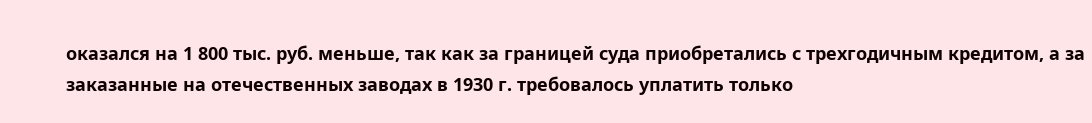оказался на 1 800 тыс. руб. меньше, так как за границей суда приобретались с трехгодичным кредитом, а за заказанные на отечественных заводах в 1930 г. требовалось уплатить только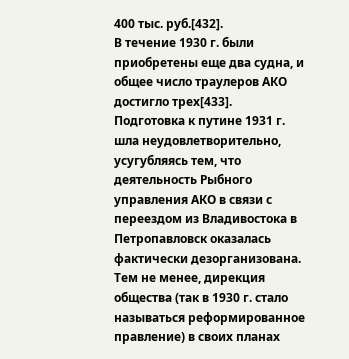400 тыс. руб.[432].
В течение 1930 г. были приобретены еще два судна, и общее число траулеров АКО достигло трех[433].
Подготовка к путине 1931 г. шла неудовлетворительно, усугубляясь тем, что деятельность Рыбного управления АКО в связи с переездом из Владивостока в Петропавловск оказалась фактически дезорганизована. Тем не менее, дирекция общества (так в 1930 г. стало называться реформированное правление) в своих планах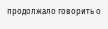продолжало говорить о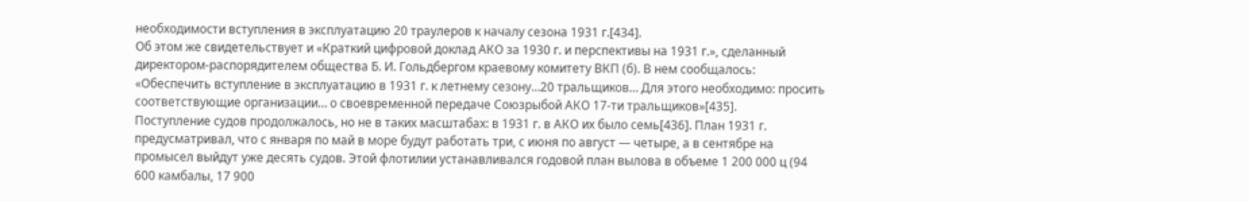необходимости вступления в эксплуатацию 20 траулеров к началу сезона 1931 г.[434].
Об этом же свидетельствует и «Краткий цифровой доклад АКО за 1930 г. и перспективы на 1931 г.», сделанный директором-распорядителем общества Б. И. Гольдбергом краевому комитету ВКП (б). В нем сообщалось: «Обеспечить вступление в эксплуатацию в 1931 г. к летнему сезону…20 тральщиков… Для этого необходимо: просить соответствующие организации… о своевременной передаче Союзрыбой АКО 17-ти тральщиков»[435].
Поступление судов продолжалось, но не в таких масштабах: в 1931 г. в АКО их было семь[436]. План 1931 г. предусматривал, что с января по май в море будут работать три, с июня по август — четыре, а в сентябре на промысел выйдут уже десять судов. Этой флотилии устанавливался годовой план вылова в объеме 1 200 000 ц (94 600 камбалы, 17 900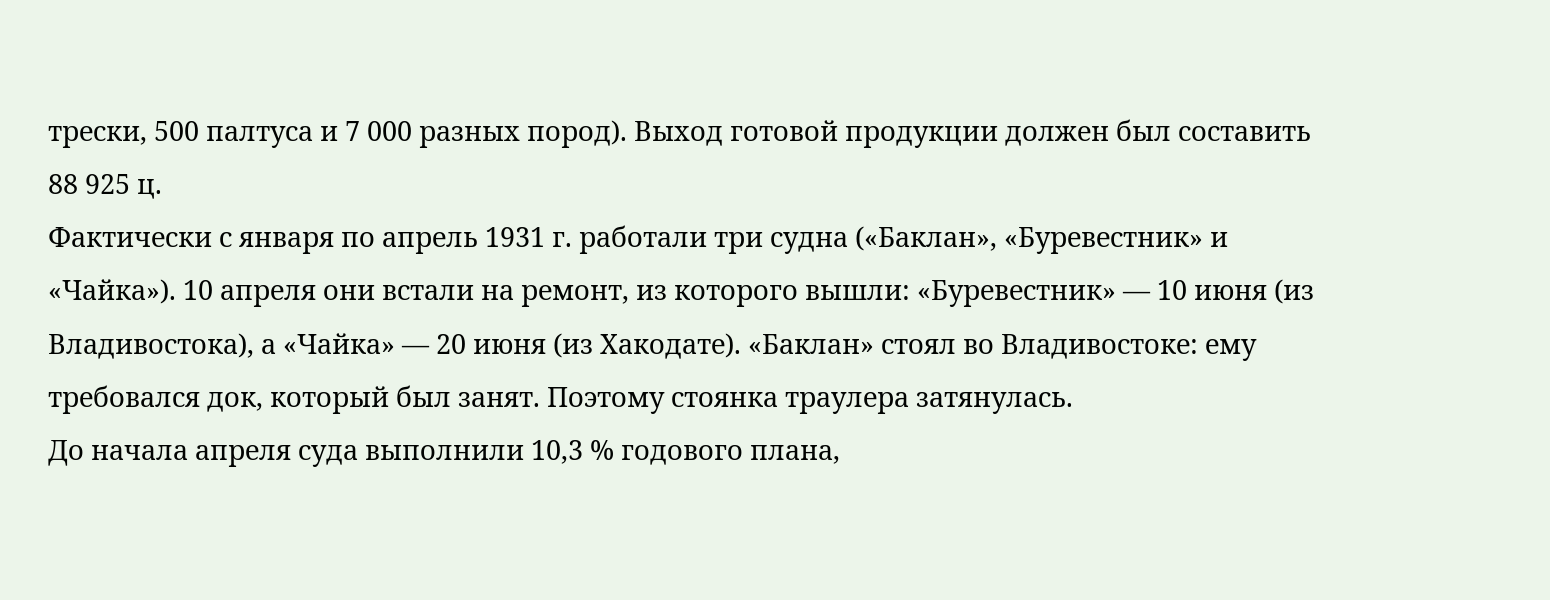трески, 500 палтуса и 7 000 разных пород). Выход готовой продукции должен был составить 88 925 ц.
Фактически с января по апрель 1931 г. работали три судна («Баклан», «Буревестник» и «Чайка»). 10 апреля они встали на ремонт, из которого вышли: «Буревестник» — 10 июня (из Владивостока), а «Чайка» — 20 июня (из Хакодате). «Баклан» стоял во Владивостоке: ему требовался док, который был занят. Поэтому стоянка траулера затянулась.
До начала апреля суда выполнили 10,3 % годового плана,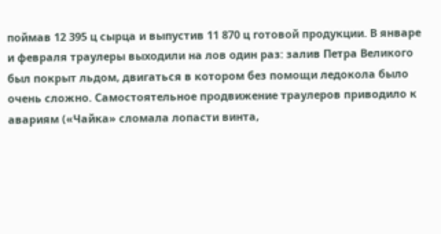поймав 12 395 ц сырца и выпустив 11 870 ц готовой продукции. В январе и февраля траулеры выходили на лов один раз: залив Петра Великого был покрыт льдом, двигаться в котором без помощи ледокола было очень сложно. Самостоятельное продвижение траулеров приводило к авариям («Чайка» сломала лопасти винта,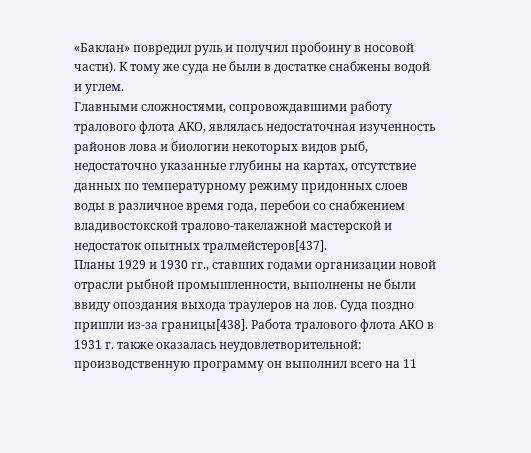«Баклан» повредил руль и получил пробоину в носовой части). К тому же суда не были в достатке снабжены водой и углем.
Главными сложностями, сопровождавшими работу тралового флота АКО, являлась недостаточная изученность районов лова и биологии некоторых видов рыб, недостаточно указанные глубины на картах, отсутствие данных по температурному режиму придонных слоев воды в различное время года, перебои со снабжением владивостокской тралово-такелажной мастерской и недостаток опытных тралмейстеров[437].
Планы 1929 и 1930 гг., ставших годами организации новой отрасли рыбной промышленности, выполнены не были ввиду опоздания выхода траулеров на лов. Суда поздно пришли из-за границы[438]. Работа тралового флота АКО в 1931 г. также оказалась неудовлетворительной: производственную программу он выполнил всего на 11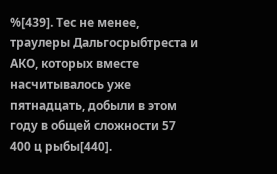%[439]. Тес не менее, траулеры Дальгосрыбтреста и АКО, которых вместе насчитывалось уже пятнадцать, добыли в этом году в общей сложности 57 400 ц рыбы[440].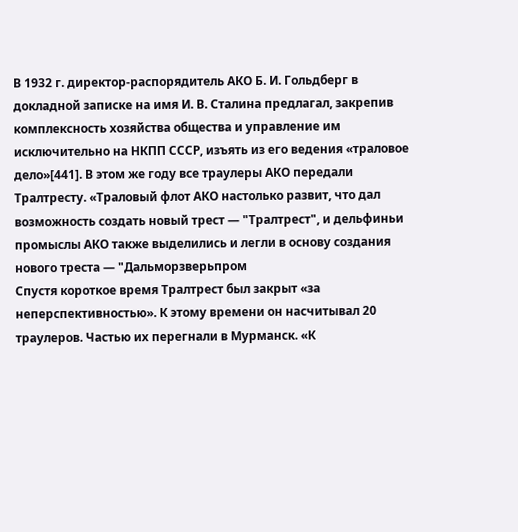В 1932 г. директор-распорядитель АКО Б. И. Гольдберг в докладной записке на имя И. В. Сталина предлагал, закрепив комплексность хозяйства общества и управление им исключительно на НКПП СССР, изъять из его ведения «траловое дело»[441]. В этом же году все траулеры АКО передали Тралтресту. «Траловый флот АКО настолько развит, что дал возможность создать новый трест — "Тралтрест", и дельфиньи промыслы АКО также выделились и легли в основу создания нового треста — "Дальморзверьпром
Спустя короткое время Тралтрест был закрыт «за неперспективностью». К этому времени он насчитывал 20 траулеров. Частью их перегнали в Мурманск. «К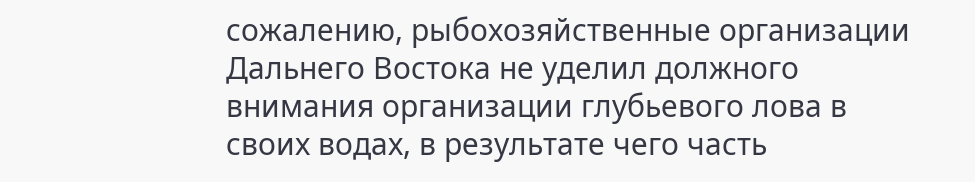сожалению, рыбохозяйственные организации Дальнего Востока не уделил должного внимания организации глубьевого лова в своих водах, в результате чего часть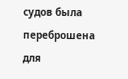судов была переброшена для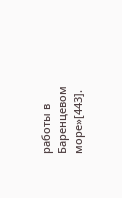работы в Баренцевом море»[443].